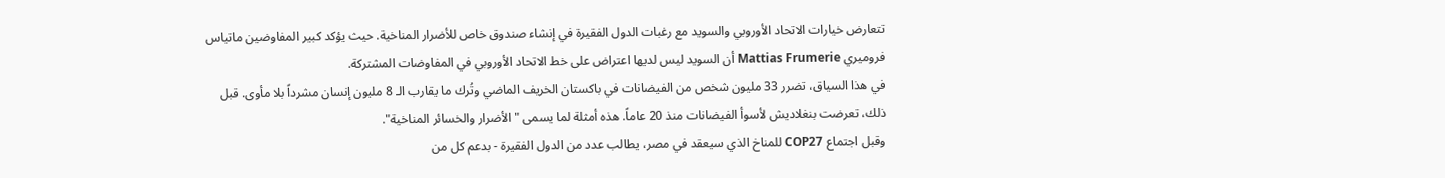تتعارض خيارات الاتحاد الأوروبي والسويد مع رغبات الدول الفقيرة في إنشاء صندوق خاص للأضرار المناخية. حيث يؤكد كبير المفاوضين ماتياس فروميري Mattias Frumerie أن السويد ليس لديها اعتراض على خط الاتحاد الأوروبي في المفاوضات المشتركة.
في هذا السياق، تضرر 33 مليون شخص من الفيضانات في باكستان الخريف الماضي وتُرك ما يقارب الـ 8 مليون إنسان مشرداً بلا مأوى. قبل ذلك، تعرضت بنغلاديش لأسوأ الفيضانات منذ 20 عاماً. هذه أمثلة لما يسمى "الأضرار والخسائر المناخية".
وقبل اجتماع COP27 للمناخ الذي سيعقد في مصر، يطالب عدد من الدول الفقيرة - بدعم كل من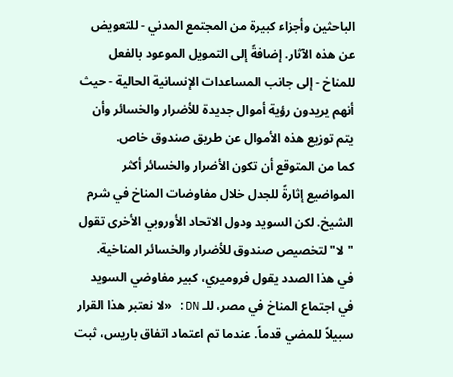الباحثين وأجزاء كبيرة من المجتمع المدني - للتعويض عن هذه الآثار. إضافةً إلى التمويل الموعود بالفعل للمناخ - إلى جانب المساعدات الإنسانية الحالية - حيث أنهم يريدون رؤية أموال جديدة للأضرار والخسائر وأن يتم توزيع هذه الأموال عن طريق صندوق خاص.
كما من المتوقع أن تكون الأضرار والخسائر أكثر المواضيع إثارةً للجدل خلال مفاوضات المناخ في شرم الشيخ. لكن السويد ودول الاتحاد الأوروبي الأخرى تقول "لا" لتخصيص صندوق للأضرار والخسائر المناخية.
في هذا الصدد يقول فروميري، كبير مفاوضي السويد في اجتماع المناخ في مصر، للـ DN: «لا نعتبر هذا القرار سبيلاً للمضي قدماً. عندما تم اعتماد اتفاق باريس، ثبت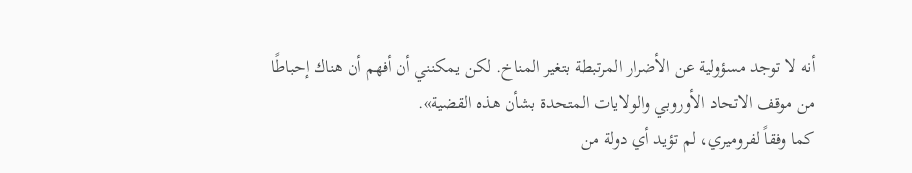أنه لا توجد مسؤولية عن الأضرار المرتبطة بتغير المناخ. لكن يمكنني أن أفهم أن هناك إحباطًا من موقف الاتحاد الأوروبي والولايات المتحدة بشأن هذه القضية».
كما وفقاً لفروميري، لم تؤيد أي دولة من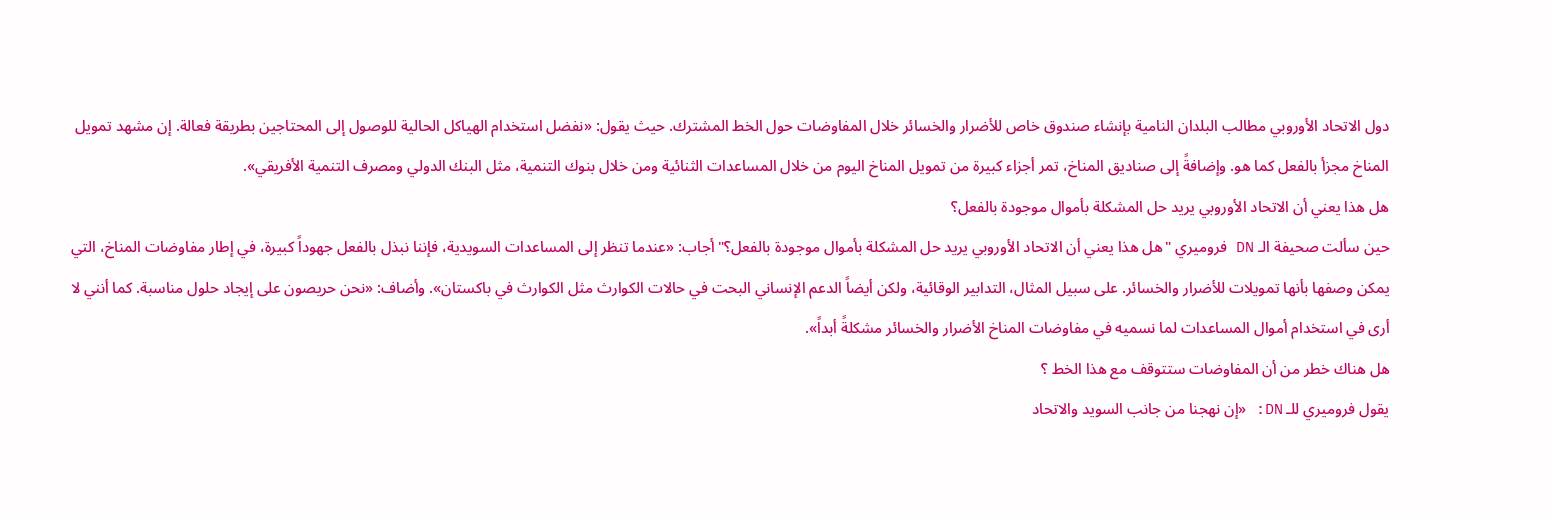دول الاتحاد الأوروبي مطالب البلدان النامية بإنشاء صندوق خاص للأضرار والخسائر خلال المفاوضات حول الخط المشترك. حيث يقول: «نفضل استخدام الهياكل الحالية للوصول إلى المحتاجين بطريقة فعالة. إن مشهد تمويل المناخ مجزأ بالفعل كما هو. وإضافةً إلى صناديق المناخ، تمر أجزاء كبيرة من تمويل المناخ اليوم من خلال المساعدات الثنائية ومن خلال بنوك التنمية، مثل البنك الدولي ومصرف التنمية الأفريقي».
هل هذا يعني أن الاتحاد الأوروبي يريد حل المشكلة بأموال موجودة بالفعل؟
حين سألت صحيفة الـ DN فروميري "هل هذا يعني أن الاتحاد الأوروبي يريد حل المشكلة بأموال موجودة بالفعل؟" أجاب: «عندما تنظر إلى المساعدات السويدية، فإننا نبذل بالفعل جهوداً كبيرة، في إطار مفاوضات المناخ، التي يمكن وصفها بأنها تمويلات للأضرار والخسائر. على سبيل المثال، التدابير الوقائية، ولكن أيضاً الدعم الإنساني البحت في حالات الكوارث مثل الكوارث في باكستان». وأضاف: «نحن حريصون على إيجاد حلول مناسبة. كما أنني لا أرى في استخدام أموال المساعدات لما نسميه في مفاوضات المناخ الأضرار والخسائر مشكلةً أبداً».
هل هناك خطر من أن المفاوضات ستتوقف مع هذا الخط ؟
يقول فروميري للـ DN: «إن نهجنا من جانب السويد والاتحاد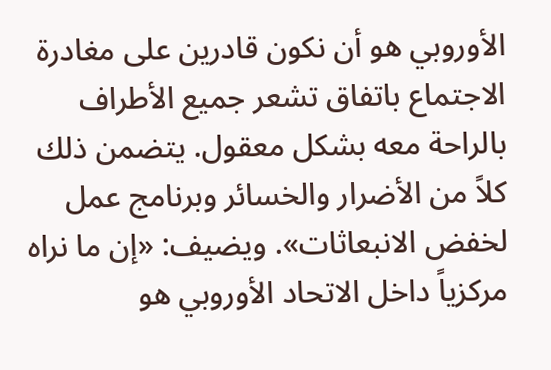الأوروبي هو أن نكون قادرين على مغادرة الاجتماع باتفاق تشعر جميع الأطراف بالراحة معه بشكل معقول. يتضمن ذلك كلاً من الأضرار والخسائر وبرنامج عمل لخفض الانبعاثات». ويضيف: «إن ما نراه مركزياً داخل الاتحاد الأوروبي هو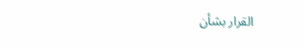القرار بشأن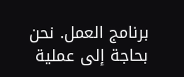برنامج العمل. نحن بحاجة إلى عملية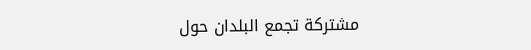مشتركة تجمع البلدان حول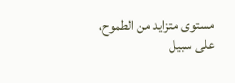مستوى متزايد من الطموح، على سبيل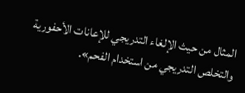المثال من حيث الإلغاء التدريجي للإعانات الأحفورية والتخلص التدريجي من استخدام الفحم».